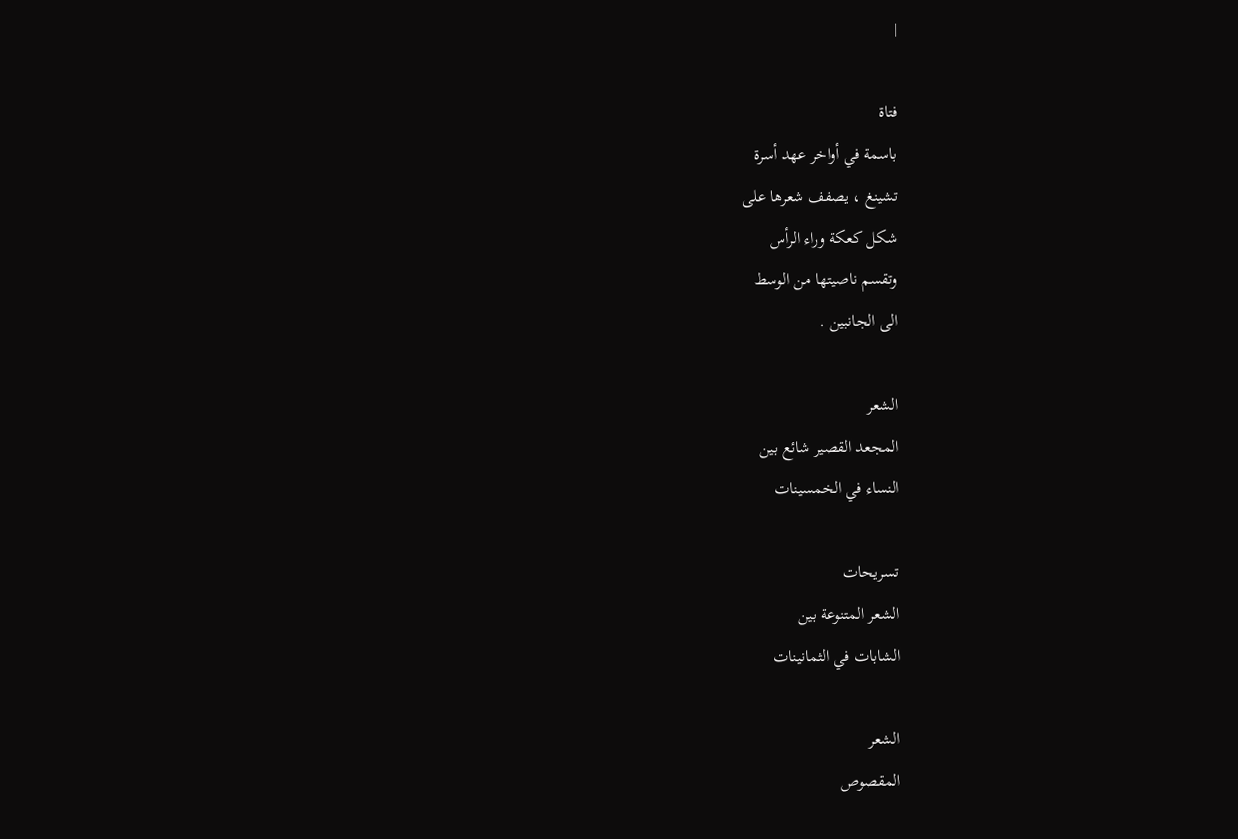|

فتاة
باسمة في أواخر عهد أسرة
تشينغ ، يصفف شعرها على
شكل كعكة وراء الرأس
وتقسم ناصيتها من الوسط
الى الجانبين .

الشعر
المجعد القصير شائع بين
النساء في الخمسينات

تسريحات
الشعر المتنوعة بين
الشابات في الثمانينات

الشعر
المقصوص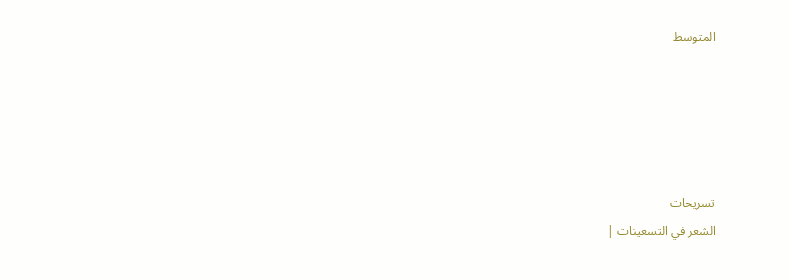المتوسط





تسريحات
الشعر في التسعينات |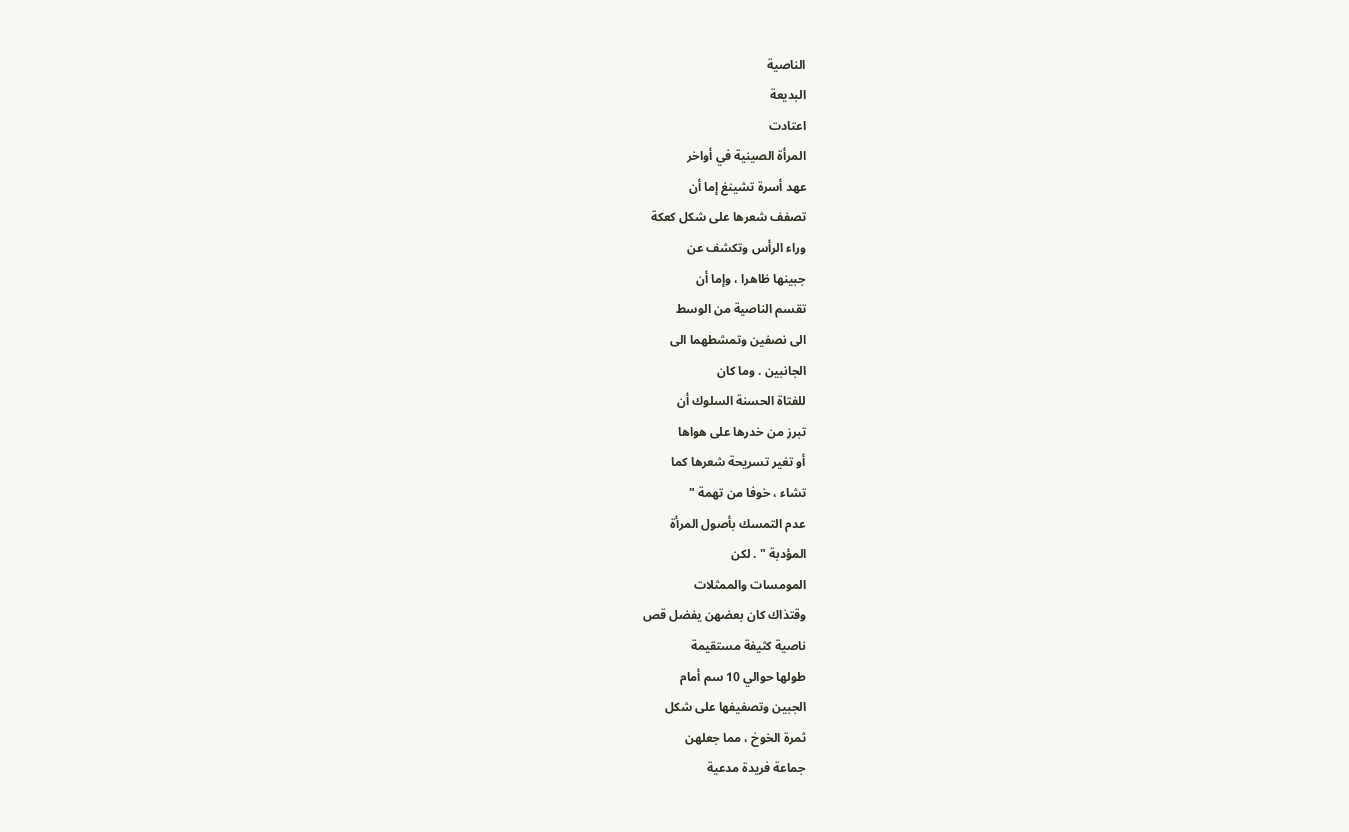الناصية
البديعة
اعتادت
المرأة الصينية في أواخر
عهد أسرة تشينغ إما أن
تصفف شعرها على شكل كعكة
وراء الرأس وتكشف عن
جبينها ظاهرا ، وإما أن
تقسم الناصية من الوسط
الى نصفين وتمشطهما الى
الجانبين . وما كان
للفتاة الحسنة السلوك أن
تبرز من خدرها على هواها
أو تغير تسريحة شعرها كما
تشاء ، خوفا من تهمة "
عدم التمسك بأصول المرأة
المؤدبة " . لكن
المومسات والممثلات
وقتذاك كان بعضهن يفضل قص
ناصية كثيفة مستقيمة
طولها حوالي 10 سم أمام
الجبين وتصفيفها على شكل
ثمرة الخوخ ، مما جعلهن
جماعة فريدة مدعية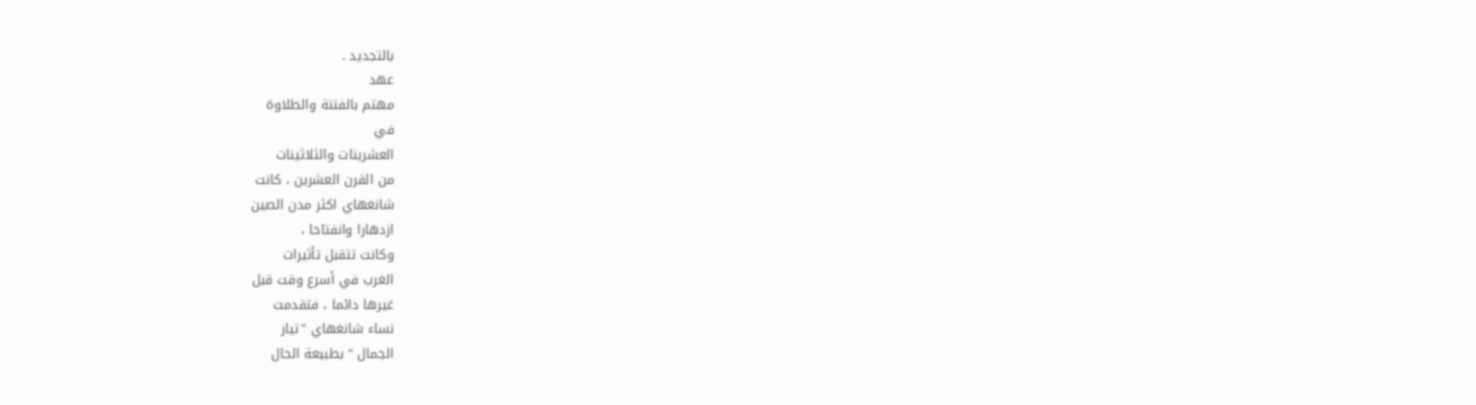بالتجديد .
عهد
مهتم بالفتنة والطلاوة
في
العشرينات والثلاثينات
من القرن العشرين ، كانت
شانغهاي اكثر مدن الصين
ازدهارا وانفتاحا ،
وكانت تتقبل تأثيرات
الغرب في أسرع وقت قبل
غيرها دائما ، فتقدمت
نساء شانغهاي "تيار
الجمال " بطبيعة الحال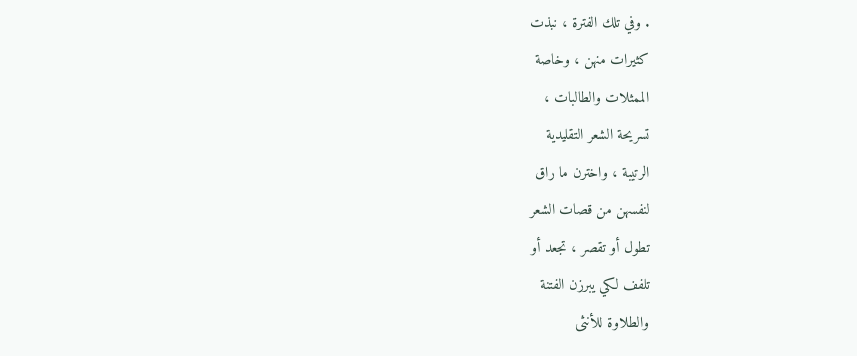. وفي تلك الفترة ، نبذت
كثيرات منهن ، وخاصة
الممثلات والطالبات ،
تسريحة الشعر التقليدية
الرتيبة ، واخترن ما راق
لنفسهن من قصات الشعر
تطول أو تقصر ، تجعد أو
تلفف لكي يبرزن الفتنة
والطلاوة للأنثى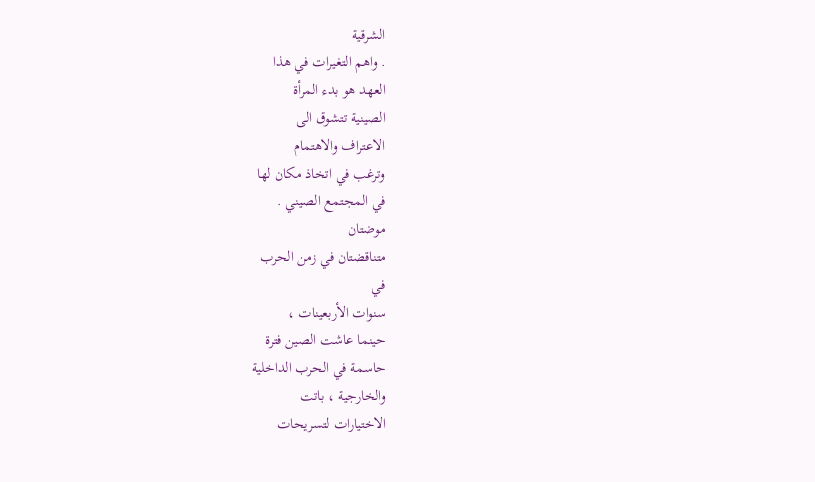الشرقية
. واهم التغيرات في هذا
العهد هو بدء المرأة
الصينية تتشوق الى
الاعتراف والاهتمام
وترغب في اتخاذ مكان لها
في المجتمع الصيني .
موضتان
متناقضتان في زمن الحرب
في
سنوات الأربعينات ،
حينما عاشت الصين فترة
حاسمة في الحرب الداخلية
والخارجية ، باتت
الاختيارات لتسريحات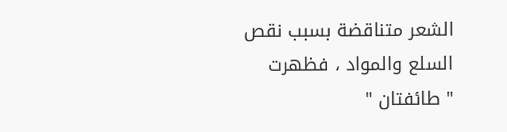الشعر متناقضة بسبب نقص
السلع والمواد ، فظهرت
" طائفتان "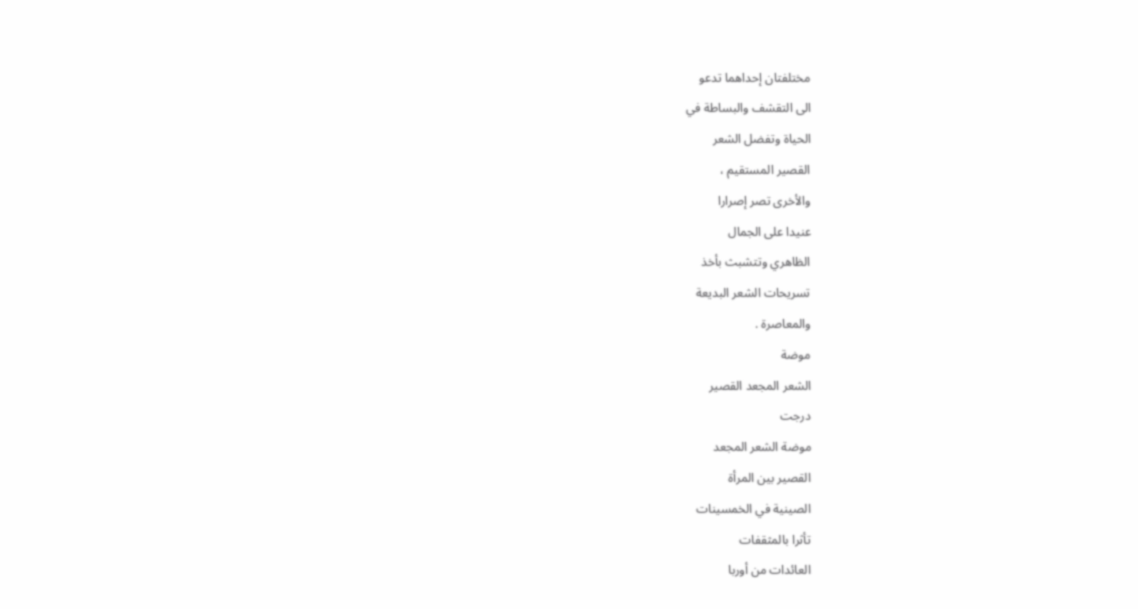مختلفتان إحداهما تدعو
الى التقشف والبساطة في
الحياة وتفضل الشعر
القصير المستقيم ،
والأخرى تصر إصرارا
عنيدا على الجمال
الظاهري وتتشبث بأخذ
تسريحات الشعر البديعة
والمعاصرة .
موضة
الشعر المجعد القصير
درجت
موضة الشعر المجعد
القصير بين المرأة
الصينية في الخمسينات
تأثرا بالمثقفات
العائدات من أوربا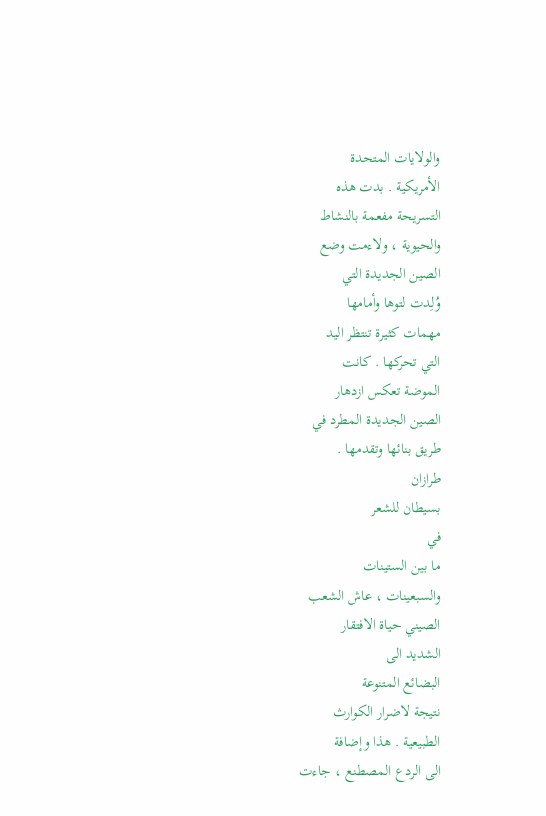والولايات المتحدة
الأمريكية . بدت هذه
التسريحة مفعمة بالنشاط
والحيوية ، ولاءمت وضع
الصين الجديدة التي
وُلِدت لتوها وأمامها
مهمات كثيرة تنتظر اليد
التي تحركها . كانت
الموضة تعكس ازدهار
الصين الجديدة المطرد في
طريق بنائها وتقدمها .
طرازان
بسيطان للشعر
في
ما بين الستينات
والسبعينات ، عاش الشعب
الصيني حياة الافتقار
الشديد الى
البضائع المتنوعة
نتيجة لاضرار الكوارث
الطبيعية . هذا وإضافة
الى الردع المصطنع ، جاءت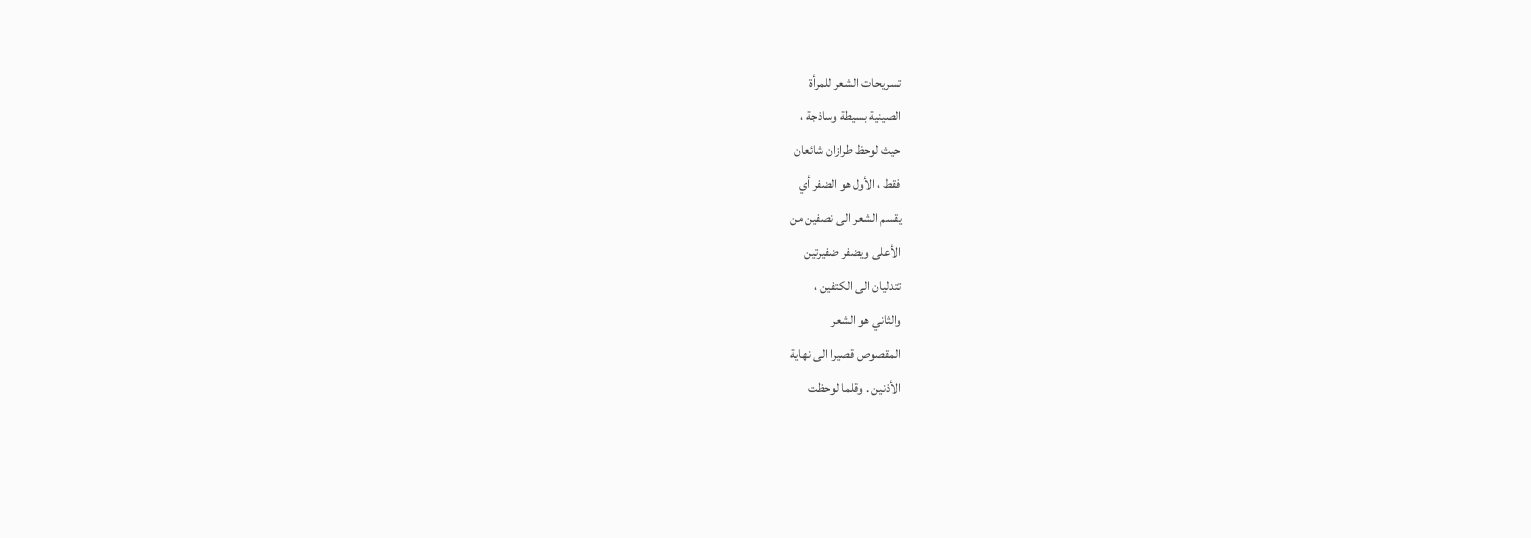تسريحات الشعر للمرأة
الصينية بسيطة وساذجة ،
حيث لوحظ طرازان شائعان
فقط ، الأول هو الضفر أي
يقسم الشعر الى نصفين من
الأعلى ويضفر ضفيرتين
تتدليان الى الكتفين ،
والثاني هو الشعر
المقصوص قصيرا الى نهاية
الأذنين . وقلما لوحظت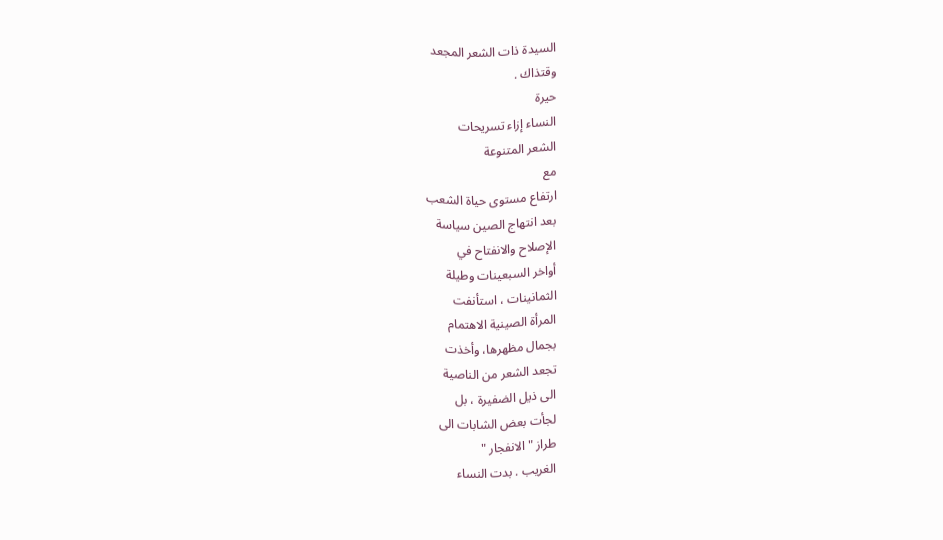السيدة ذات الشعر المجعد
وقتذاك .
حيرة
النساء إزاء تسريحات
الشعر المتنوعة
مع
ارتفاع مستوى حياة الشعب
بعد انتهاج الصين سياسة
الإصلاح والانفتاح في
أواخر السبعينات وطيلة
الثمانينات ، استأنفت
المرأة الصينية الاهتمام
بجمال مظهرها، وأخذت
تجعد الشعر من الناصية
الى ذيل الضفيرة ، بل
لجأت بعض الشابات الى
طراز " الانفجار "
الغريب . بدت النساء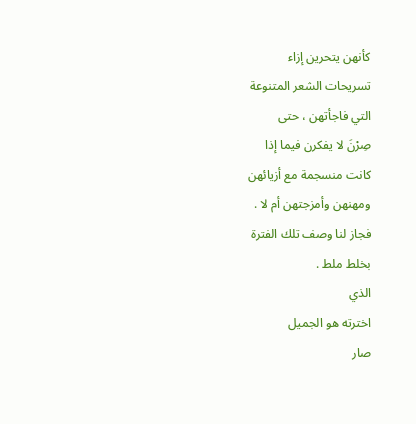كأنهن يتحرين إزاء
تسريحات الشعر المتنوعة
التي فاجأتهن ، حتى
صِرْنَ لا يفكرن فيما إذا
كانت منسجمة مع أزيائهن
ومهنهن وأمزجتهن أم لا .
فجاز لنا وصف تلك الفترة
بخلط ملط .
الذي
اخترته هو الجميل
صار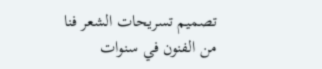تصميم تسريحات الشعر فنا
من الفنون في سنوات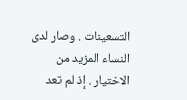التسعينات . وصار لدى
النساء المزيد من
الاختيار . إذ لم تعد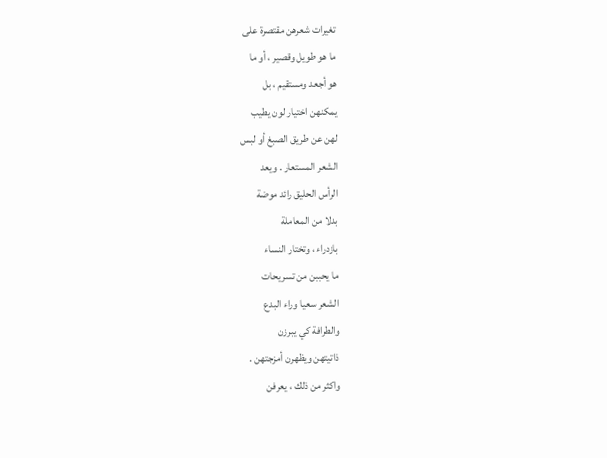تغيرات شعرهن مقتصرة على
ما هو طويل وقصير ، أو ما
هو أجعد ومستقيم ، بل
يمكنهن اختيار لون يطيب
لهن عن طريق الصبغ أو لبس
الشعر المستعار . ويعد
الرأس الحليق رائد موضة
بدلا من المعاملة
بازدراء ، وتختار النساء
ما يحببن من تسريحات
الشعر سعيا وراء البدع
والطرافة كي يبرزن
ذاتيتهن ويظهرن أمزجتهن .
واكثر من ذلك ، يعرفن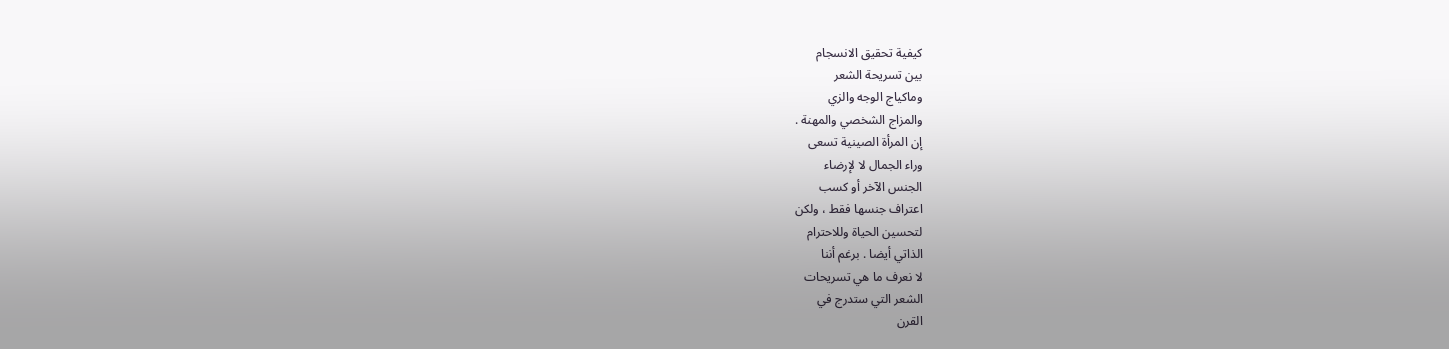كيفية تحقيق الانسجام
بين تسريحة الشعر
وماكياج الوجه والزي
والمزاج الشخصي والمهنة .
إن المرأة الصينية تسعى
وراء الجمال لا لإرضاء
الجنس الآخر أو كسب
اعتراف جنسها فقط ، ولكن
لتحسين الحياة وللاحترام
الذاتي أيضا . برغم أننا
لا نعرف ما هي تسريحات
الشعر التي ستدرج في
القرن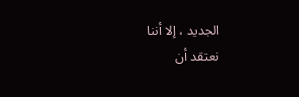الجديد ، إلا أننا
نعتقد أن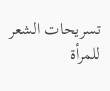تسريحات الشعر
للمرأة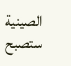الصينية ستصبح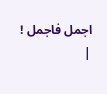اجمل فاجمل !
|